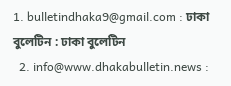1. bulletindhaka9@gmail.com : ঢাকা বুলেটিন : ঢাকা বুলেটিন
  2. info@www.dhakabulletin.news :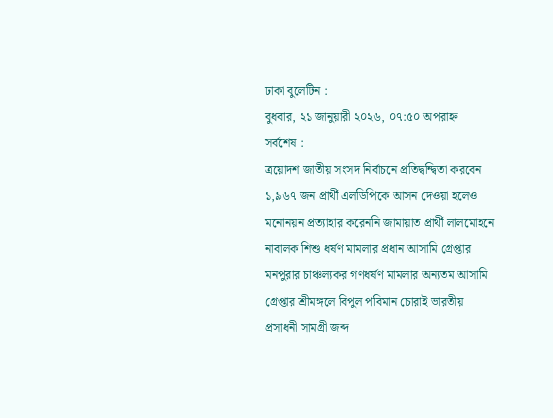ঢাকা বুলেটিন :
বুধবার, ২১ জানুয়ারী ২০২৬, ০৭:৫০ অপরাহ্ন
সর্বশেষ :
ত্রয়োদশ জাতীয় সংসদ নির্বাচনে প্রতিদ্বন্দ্বিতা করবেন ১,৯৬৭ জন প্রার্থী এলডিপিকে আসন দেওয়া হলেও মনোনয়ন প্রত্যাহার করেননি জামায়াত প্রার্থী লালমোহনে নাবালক শিশু ধর্ষণ মামলার প্রধান আসামি গ্রেপ্তার মনপুরার চাঞ্চল্যকর গণধর্ষণ মামলার অন্যতম আসামি গ্রেপ্তার শ্রীমঙ্গলে বিপুল পবিমান চোরাই ভারতীয় প্রসাধনী সামগ্রী জব্দ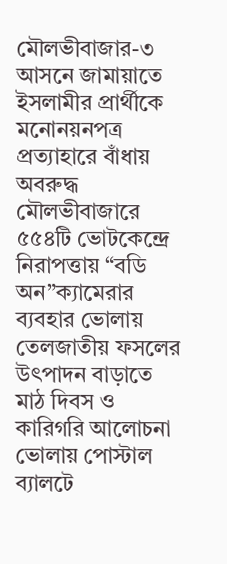মৌলভীবাজার-৩ আসনে জামায়াতে ইসলামীর প্রার্থীকে মনোনয়নপত্র প্রত্যাহারে বাঁধায় অবরুদ্ধ মৌলভীবাজারে ৫৫৪টি ভোটকেন্দ্রে নিরাপত্তায় “বডি অন”ক্যামেরার ব্যবহার ভোলায় তেলজাতীয় ফসলের উৎপাদন বাড়াতে মাঠ দিবস ও কারিগরি আলোচনা ভোলায় পোস্টাল ব্যালটে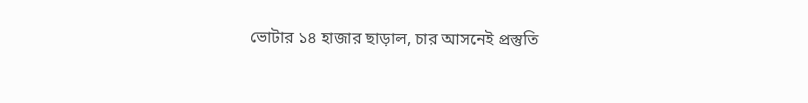ভোটার ১৪ হাজার ছাড়াল, চার আসনেই প্রস্তুতি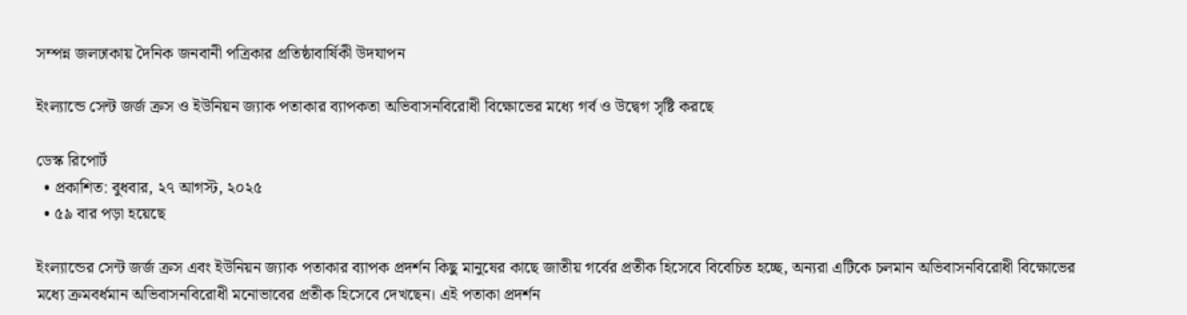সম্পন্ন জলঢাকায় দৈনিক জনবানী পত্রিকার প্রতিষ্ঠাবার্ষিকী উদযাপন

ইংল্যান্ডে সেন্ট জর্জ ক্রস ও ইউনিয়ন জ্যাক পতাকার ব্যাপকতা অভিবাসনবিরোধী বিক্ষোভের মধ্যে গর্ব ও উদ্বেগ সৃষ্টি করছে

ডেস্ক রিপোর্ট
  • প্রকাশিত: বুধবার, ২৭ আগস্ট, ২০২৫
  • ৫৯ বার পড়া হয়েছে

ইংল্যান্ডের সেন্ট জর্জ ক্রস এবং ইউনিয়ন জ্যাক পতাকার ব্যাপক প্রদর্শন কিছু মানুষের কাছে জাতীয় গর্বের প্রতীক হিসেবে বিবেচিত হচ্ছে, অন্যরা এটিকে চলমান অভিবাসনবিরোধী বিক্ষোভের মধ্যে ক্রমবর্ধমান অভিবাসনবিরোধী মনোভাবের প্রতীক হিসেবে দেখছেন। এই পতাকা প্রদর্শন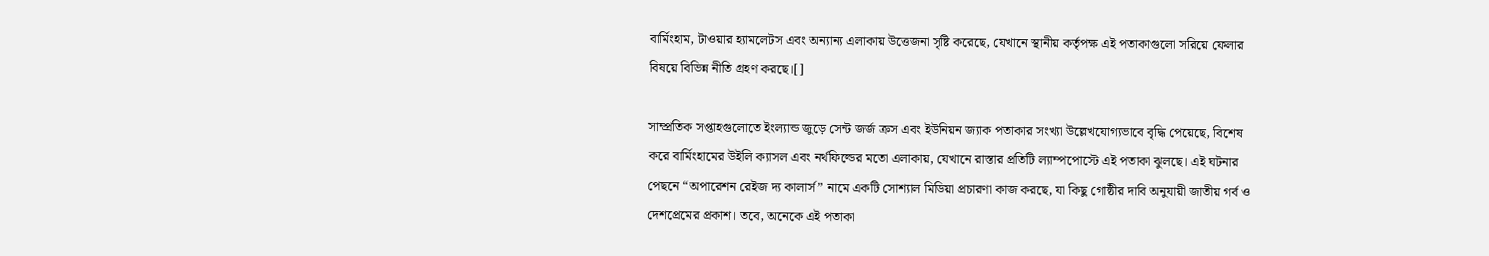বার্মিংহাম, টাওয়ার হ্যামলেটস এবং অন্যান্য এলাকায় উত্তেজনা সৃষ্টি করেছে, যেখানে স্থানীয় কর্তৃপক্ষ এই পতাকাগুলো সরিয়ে ফেলার বিষয়ে বিভিন্ন নীতি গ্রহণ করছে।[]

সাম্প্রতিক সপ্তাহগুলোতে ইংল্যান্ড জুড়ে সেন্ট জর্জ ক্রস এবং ইউনিয়ন জ্যাক পতাকার সংখ্যা উল্লেখযোগ্যভাবে বৃদ্ধি পেয়েছে, বিশেষ করে বার্মিংহামের উইলি ক্যাসল এবং নর্থফিল্ডের মতো এলাকায়, যেখানে রাস্তার প্রতিটি ল্যাম্পপোস্টে এই পতাকা ঝুলছে। এই ঘটনার পেছনে “অপারেশন রেইজ দ্য কালার্স” নামে একটি সোশ্যাল মিডিয়া প্রচারণা কাজ করছে, যা কিছু গোষ্ঠীর দাবি অনুযায়ী জাতীয় গর্ব ও দেশপ্রেমের প্রকাশ। তবে, অনেকে এই পতাকা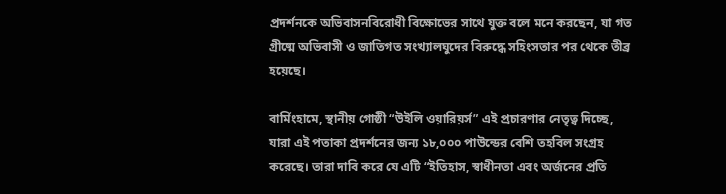প্রদর্শনকে অভিবাসনবিরোধী বিক্ষোভের সাথে যুক্ত বলে মনে করছেন, যা গত গ্রীষ্মে অভিবাসী ও জাতিগত সংখ্যালঘুদের বিরুদ্ধে সহিংসতার পর থেকে তীব্র হয়েছে।

বার্মিংহামে, স্থানীয় গোষ্ঠী “উইলি ওয়ারিয়র্স” এই প্রচারণার নেতৃত্ব দিচ্ছে, যারা এই পতাকা প্রদর্শনের জন্য ১৮,০০০ পাউন্ডের বেশি তহবিল সংগ্রহ করেছে। তারা দাবি করে যে এটি “ইতিহাস, স্বাধীনতা এবং অর্জনের প্রতি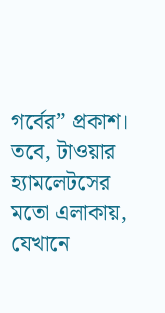গর্বের” প্রকাশ। তবে, টাওয়ার হ্যামলেটসের মতো এলাকায়, যেখানে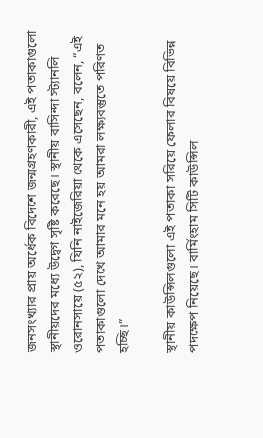জনসংখ্যার প্রায় অর্ধেক বিদেশে জন্মগ্রহণকারী, এই পতাকাগুলো স্থানীয়দের মধ্যে উদ্বেগ সৃষ্টি করেছে। স্থানীয় বাসিন্দা স্ট্যানলি ওরোনসায়ে (৫২), যিনি নাইজেরিয়া থেকে এসেছেন, বলেন, “এই পতাকাগুলো দেখে আমার মনে হয় আমরা লক্ষ্যবস্তুতে পরিণত হচ্ছি।”

স্থানীয় কাউন্সিলগুলো এই পতাকা সরিয়ে ফেলার বিষয়ে বিভিন্ন পদক্ষেপ নিয়েছে। বার্মিংহাম সিটি কাউন্সিল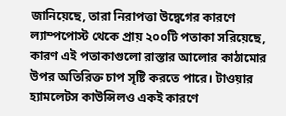জানিয়েছে, তারা নিরাপত্তা উদ্বেগের কারণে ল্যাম্পপোস্ট থেকে প্রায় ২০০টি পতাকা সরিয়েছে, কারণ এই পতাকাগুলো রাস্তার আলোর কাঠামোর উপর অতিরিক্ত চাপ সৃষ্টি করতে পারে। টাওয়ার হ্যামলেটস কাউন্সিলও একই কারণে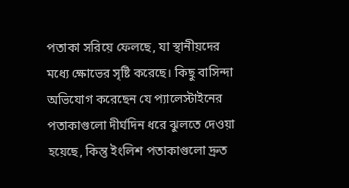পতাকা সরিয়ে ফেলছে, যা স্থানীয়দের মধ্যে ক্ষোভের সৃষ্টি করেছে। কিছু বাসিন্দা অভিযোগ করেছেন যে প্যালেস্টাইনের পতাকাগুলো দীর্ঘদিন ধরে ঝুলতে দেওয়া হয়েছে, কিন্তু ইংলিশ পতাকাগুলো দ্রুত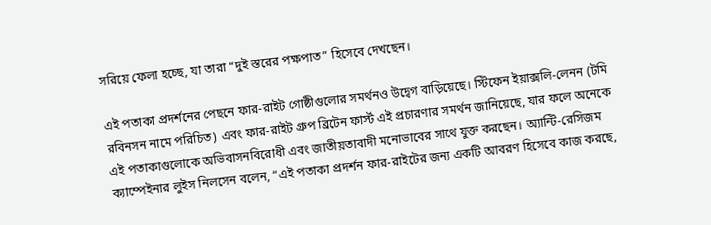সরিয়ে ফেলা হচ্ছে, যা তারা “দুই স্তরের পক্ষপাত” হিসেবে দেখছেন।

এই পতাকা প্রদর্শনের পেছনে ফার-রাইট গোষ্ঠীগুলোর সমর্থনও উদ্বেগ বাড়িয়েছে। স্টিফেন ইয়াক্সলি-লেনন (টমি রবিনসন নামে পরিচিত) এবং ফার-রাইট গ্রুপ ব্রিটেন ফার্স্ট এই প্রচারণার সমর্থন জানিয়েছে, যার ফলে অনেকে এই পতাকাগুলোকে অভিবাসনবিরোধী এবং জাতীয়তাবাদী মনোভাবের সাথে যুক্ত করছেন। অ্যান্টি-রেসিজম ক্যাম্পেইনার লুইস নিলসেন বলেন, “এই পতাকা প্রদর্শন ফার-রাইটের জন্য একটি আবরণ হিসেবে কাজ করছে,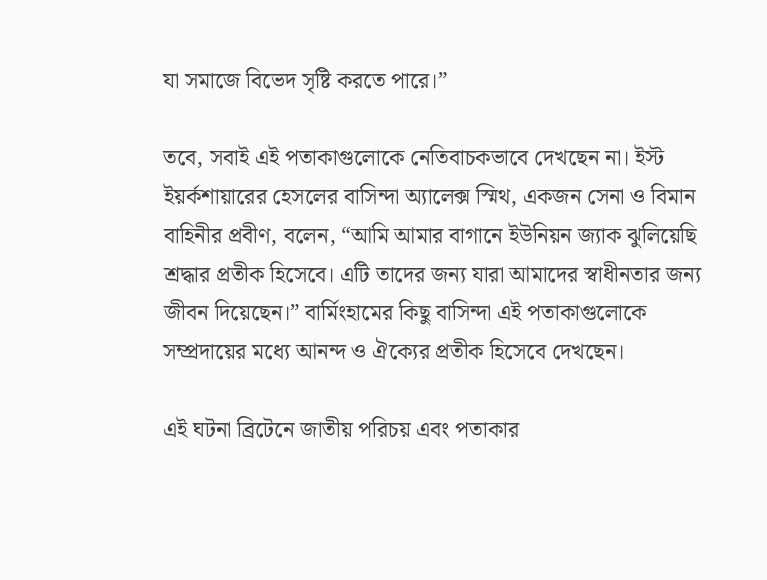যা সমাজে বিভেদ সৃষ্টি করতে পারে।”

তবে, সবাই এই পতাকাগুলোকে নেতিবাচকভাবে দেখছেন না। ইস্ট ইয়র্কশায়ারের হেসলের বাসিন্দা অ্যালেক্স স্মিথ, একজন সেনা ও বিমান বাহিনীর প্রবীণ, বলেন, “আমি আমার বাগানে ইউনিয়ন জ্যাক ঝুলিয়েছি শ্রদ্ধার প্রতীক হিসেবে। এটি তাদের জন্য যারা আমাদের স্বাধীনতার জন্য জীবন দিয়েছেন।” বার্মিংহামের কিছু বাসিন্দা এই পতাকাগুলোকে সম্প্রদায়ের মধ্যে আনন্দ ও ঐক্যের প্রতীক হিসেবে দেখছেন।

এই ঘটনা ব্রিটেনে জাতীয় পরিচয় এবং পতাকার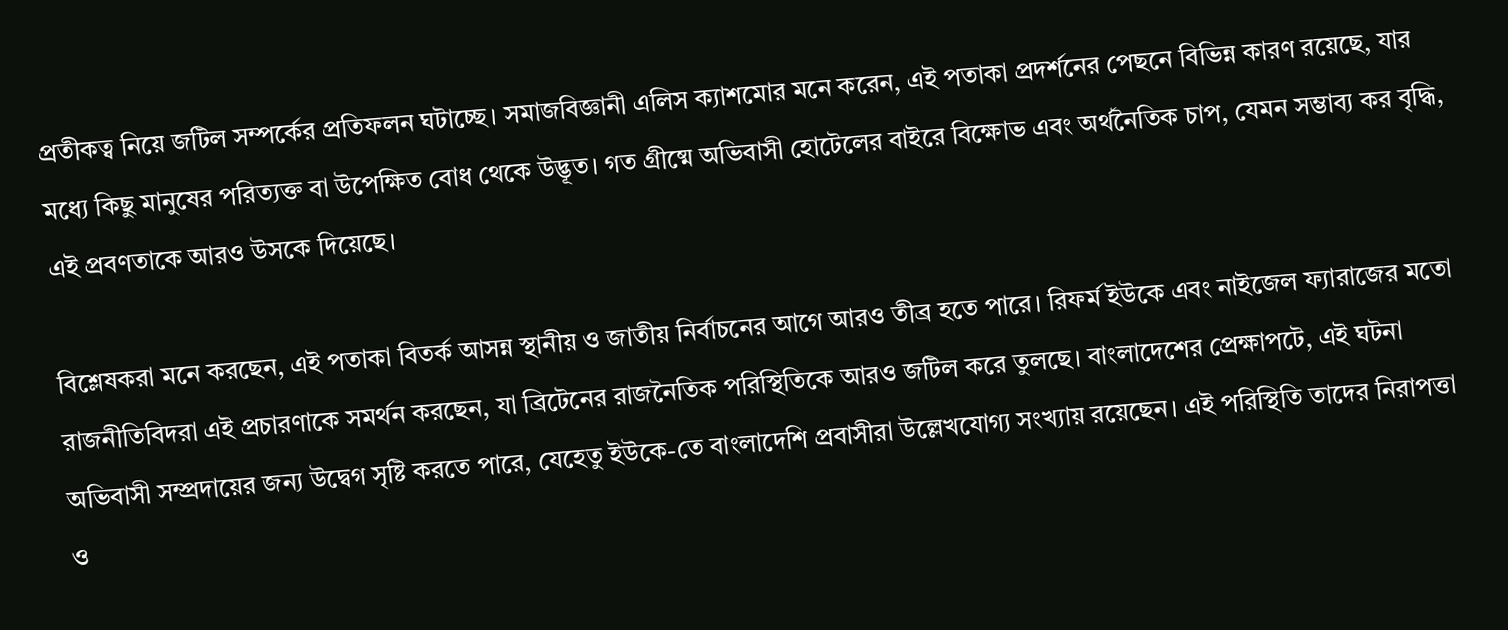প্রতীকত্ব নিয়ে জটিল সম্পর্কের প্রতিফলন ঘটাচ্ছে। সমাজবিজ্ঞানী এলিস ক্যাশমোর মনে করেন, এই পতাকা প্রদর্শনের পেছনে বিভিন্ন কারণ রয়েছে, যার মধ্যে কিছু মানুষের পরিত্যক্ত বা উপেক্ষিত বোধ থেকে উদ্ভূত। গত গ্রীষ্মে অভিবাসী হোটেলের বাইরে বিক্ষোভ এবং অর্থনৈতিক চাপ, যেমন সম্ভাব্য কর বৃদ্ধি, এই প্রবণতাকে আরও উসকে দিয়েছে।

বিশ্লেষকরা মনে করছেন, এই পতাকা বিতর্ক আসন্ন স্থানীয় ও জাতীয় নির্বাচনের আগে আরও তীব্র হতে পারে। রিফর্ম ইউকে এবং নাইজেল ফ্যারাজের মতো রাজনীতিবিদরা এই প্রচারণাকে সমর্থন করছেন, যা ব্রিটেনের রাজনৈতিক পরিস্থিতিকে আরও জটিল করে তুলছে। বাংলাদেশের প্রেক্ষাপটে, এই ঘটনা অভিবাসী সম্প্রদায়ের জন্য উদ্বেগ সৃষ্টি করতে পারে, যেহেতু ইউকে-তে বাংলাদেশি প্রবাসীরা উল্লেখযোগ্য সংখ্যায় রয়েছেন। এই পরিস্থিতি তাদের নিরাপত্তা ও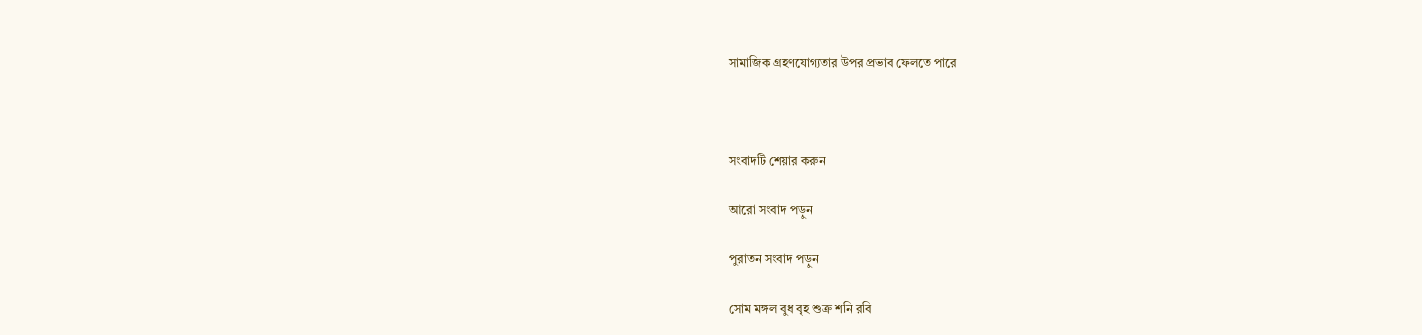সামাজিক গ্রহণযোগ্যতার উপর প্রভাব ফেলতে পারে



সংবাদটি শেয়ার করুন

আরো সংবাদ পড়ুন

পুরাতন সংবাদ পড়ুন

সোম মঙ্গল বুধ বৃহ শুক্র শনি রবি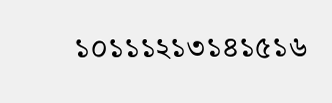১০১১১২১৩১৪১৫১৬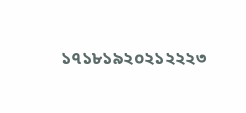১৭১৮১৯২০২১২২২৩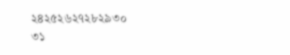২৪২৫২৬২৭২৮২৯৩০
৩১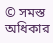© সমস্ত অধিকার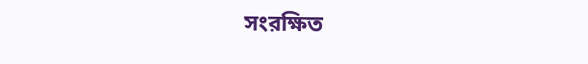সংরক্ষিত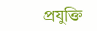প্রযুক্তি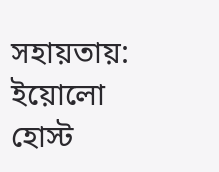সহায়তায়: ইয়োলো হোস্ট